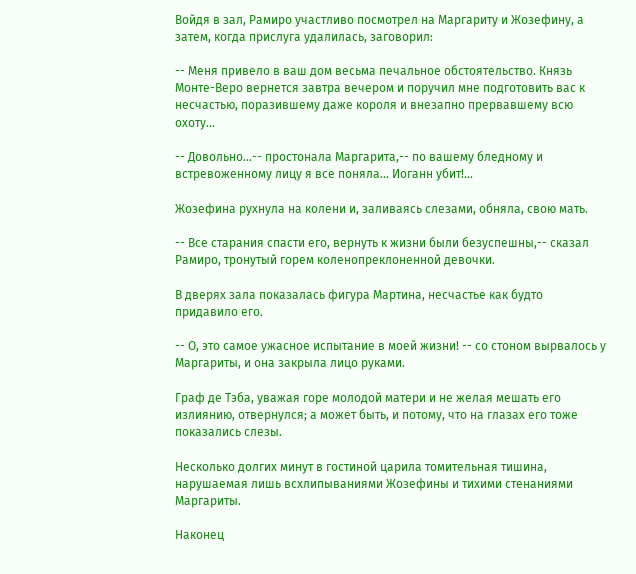Войдя в зал, Рамиро участливо посмотрел на Маргариту и Жозефину, а затем, когда прислуга удалилась, заговорил:

-- Меня привело в ваш дом весьма печальное обстоятельство. Князь Монте-Веро вернется завтра вечером и поручил мне подготовить вас к несчастью, поразившему даже короля и внезапно прервавшему всю охоту...

-- Довольно...-- простонала Маргарита,-- по вашему бледному и встревоженному лицу я все поняла... Иоганн убит!...

Жозефина рухнула на колени и, заливаясь слезами, обняла, свою мать.

-- Все старания спасти его, вернуть к жизни были безуспешны,-- сказал Рамиро, тронутый горем коленопреклоненной девочки.

В дверях зала показалась фигура Мартина, несчастье как будто придавило его.

-- О, это самое ужасное испытание в моей жизни! -- со стоном вырвалось у Маргариты, и она закрыла лицо руками.

Граф де Тэба, уважая горе молодой матери и не желая мешать его излиянию, отвернулся; а может быть, и потому, что на глазах его тоже показались слезы.

Несколько долгих минут в гостиной царила томительная тишина, нарушаемая лишь всхлипываниями Жозефины и тихими стенаниями Маргариты.

Наконец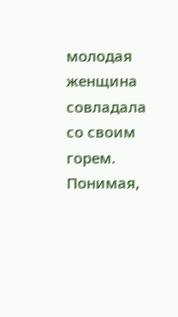молодая женщина совладала со своим горем. Понимая,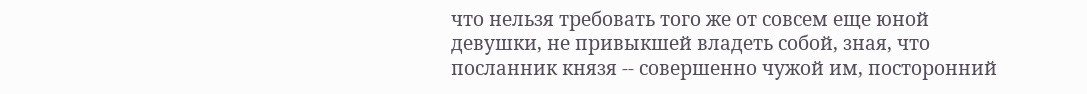что нельзя требовать того же от совсем еще юной девушки, не привыкшей владеть собой, зная, что посланник князя -- совершенно чужой им, посторонний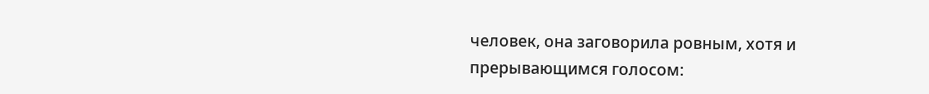человек, она заговорила ровным, хотя и прерывающимся голосом: